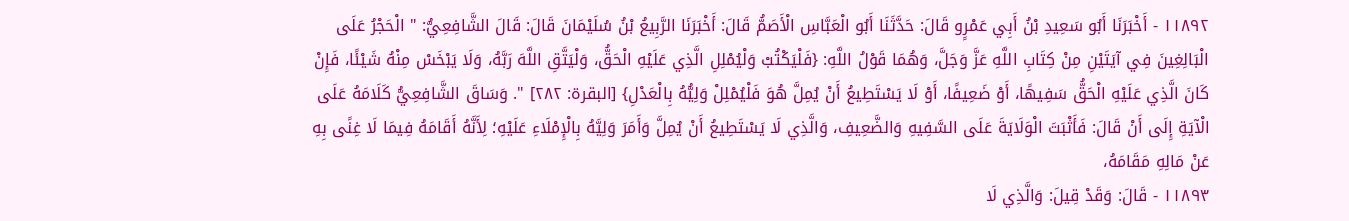١١٨٩٢ - أَخْبَرَنَا أَبُو سَعِيدِ بْنُ أَبِي عَمْرٍو قَالَ: حَدَّثَنَا أَبُو الْعَبَّاسِ الْأَصَمُّ قَالَ: أَخْبَرَنَا الرَّبِيعُ بْنُ سُلَيْمَانَ قَالَ: قَالَ الشَّافِعِيُّ: " الْحَجْرُ عَلَى الْبَالِغِينَ فِي آيَتَيْنِ مِنْ كِتَابِ اللَّهِ عَزَّ وَجَلَّ، وَهُمَا قَوْلُ اللَّهِ: {فَلْيَكْتُبْ وَلْيُمْلِلِ الَّذِي عَلَيْهِ الْحَقُّ، وَلْيَتَّقِ اللَّهَ رَبَّهُ، وَلَا يَبْخَسْ مِنْهُ شَيْئًا، فَإِنْ كَانَ الَّذِي عَلَيْهِ الْحَقُّ سَفِيهًا، أَوْ ضَعِيفًا، أَوْ لَا يَسْتَطِيعُ أَنْ يُمِلَّ هُوَ فَلْيُمْلِلْ وَلِيُّهُ بِالْعَدْلِ} [البقرة: ٢٨٢] ". وَسَاقَ الشَّافِعِيُّ كَلَامَهُ عَلَى الْآيَةِ إِلَى أَنْ قَالَ: فَأَثْبَتَ الْوَلَايَةَ عَلَى السَّفِيهِ وَالضَّعِيفِ، وَالَّذِي لَا يَسْتَطِيعُ أَنْ يُمِلَّ وَأَمَرَ وَلِيَّهُ بِالْإِمْلَاءِ عَلَيْهِ؛ لِأَنَّهُ أَقَامَهُ فِيمَا لَا غِنًى بِهِ عَنْ مَالِهِ مَقَامَهُ،
١١٨٩٣ - قَالَ: وَقَدْ قِيلَ: وَالَّذِي لَا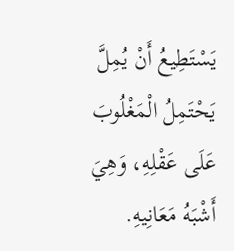يَسْتَطِيعُ أَنْ يُمِلَّ يَحْتَمِلُ الْمَغْلُوبَ عَلَى عَقْلِهِ، وَهِيَ أَشْبَهُ مَعَانِيهِ.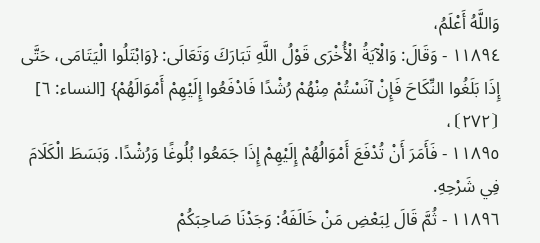وَاللَّهُ أَعْلَمُ،
١١٨٩٤ - وَقَالَ: وَالْآيَةُ الْأُخْرَى قَوْلُ اللَّهِ تَبَارَكَ وَتَعَالَى: {وَابْتَلُوا الْيَتَامَى، حَتَّى إِذَا بَلَغُوا النِّكَاحَ فَإِنْ آنَسْتُمْ مِنْهُمْ رُشْدًا فَادْفَعُوا إِلَيْهِمْ أَمْوَالَهُمْ} [النساء: ٦]
⦗٢٧٢⦘،
١١٨٩٥ - فَأَمَرَ أَنْ تُدْفَعَ أَمْوَالُهُمْ إِلَيْهِمْ إِذَا جَمَعُوا بُلُوغًا وَرُشْدًا. وَبَسَطَ الْكَلَامَ فِي شَرْحِهِ.
١١٨٩٦ - ثُمَّ قَالَ لِبَعْضِ مَنْ خَالَفَهُ: وَجَدْنَا صَاحِبَكُمْ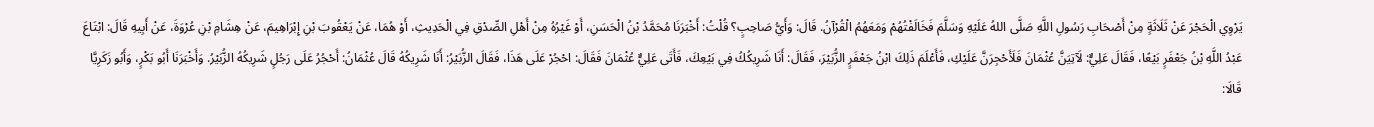يَرْوِي الْحَجْرَ عَنْ ثَلَاثَةٍ مِنْ أَصْحَابِ رَسُولِ اللَّهِ صَلَّى اللهُ عَلَيْهِ وَسَلَّمَ فَخَالَفْتُهُمْ وَمَعَهُمُ الْقُرْآنُ. قَالَ: وَأَيُّ صَاحِبٍ؟ قُلْتُ: أَخْبَرَنَا مُحَمَّدُ بْنُ الْحَسَنِ، أَوْ غَيْرُهُ مِنْ أَهْلِ الصِّدْقِ فِي الْحَدِيثِ، أَوْ هُمَا، عَنْ يَعْقُوبَ بْنِ إِبْرَاهِيمَ، عَنْ هِشَامِ بْنِ عُرْوَةَ، عَنْ أَبِيهِ قَالَ: ابْتَاعَ عَبْدُ اللَّهِ بْنُ جَعْفَرٍ بَيْعًا، فَقَالَ عَلِيٌّ: لَآتِيَنَّ عُثْمَانَ فَلَأَحْجِرَنَّ عَلَيْكِ، فَأَعْلَمَ ذَلِكَ ابْنُ جَعْفَرٍ الزُّبَيْرَ، فَقَالَ: أَنَا شَرِيكُكُ فِي بَيْعِكَ، فَأَتَى عَلِيٌّ عُثْمَانَ فَقَالَ: احْجُرْ عَلَى هَذَا، فَقَالَ الزُّبَيْرُ: أَنَا شَرِيكُهُ قَالَ عُثْمَانُ: أَحْجُرُ عَلَى رَجُلٍ شَرِيكُهُ الزُّبَيْرُ. وَأَخْبَرَنَا أَبُو بَكْرٍ، وَأَبُو زَكَرِيَّا قَالَا: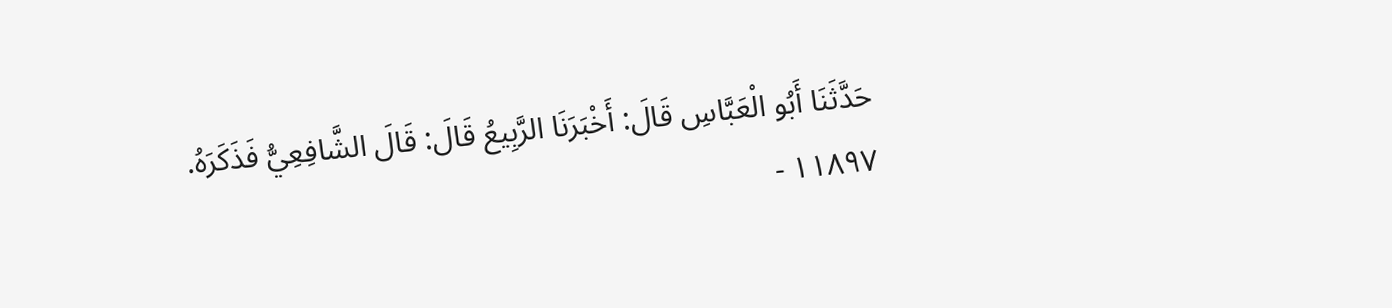حَدَّثَنَا أَبُو الْعَبَّاسِ قَالَ: أَخْبَرَنَا الرَّبِيعُ قَالَ: قَالَ الشَّافِعِيُّ فَذَكَرَهُ.
١١٨٩٧ -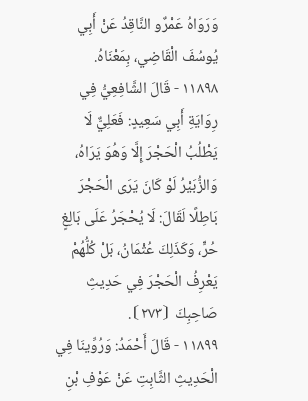وَرَوَاهُ عَمْرٌو النَّاقِدُ عَنْ أَبِي يُوسُفَ الْقَاضِي، بِمَعْنَاهُ.
١١٨٩٨ - قَالَ الشَّافِعِيُّ فِي رِوَايَةِ أَبِي سَعِيدٍ: فَعَلِيٌّ لَا يَطْلُبُ الْحَجْرَ إِلَّا وَهُوَ يَرَاهُ، وَالزُّبَيْرُ لَوْ كَانَ يَرَى الْحَجْرَ بَاطِلًا لَقَالَ: لَا يُحْجَرُ عَلَى بَالِغٍ حُرٍّ، وَكَذَلِكَ عُثْمَانُ، بَلْ كُلُّهُمْ يَعْرِفُ الْحَجْرَ فِي حَدِيثِ صَاحِبِكَ ⦗٢٧٣⦘.
١١٨٩٩ - قَالَ أَحْمَدُ: وَرُوِّينَا فِي الْحَدِيثِ الثَّابِتِ عَنْ عَوْفِ بْنِ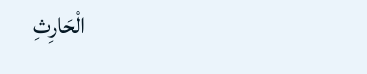الْحَارِثِ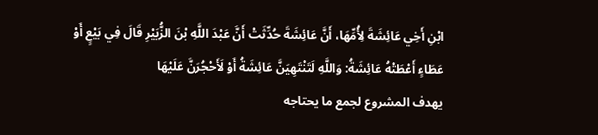ابْنِ أَخِي عَائِشَةَ لِأُمِّهَا، أَنَّ عَائِشَةَ حُدِّثَتْ أَنَّ عَبْدَ اللَّهِ بْنَ الزُّبَيْرِ قَالَ فِي بَيْعٍ أَوْ عَطَاءٍ أَعْطَتْهُ عَائِشَةُ: وَاللَّهِ لَتَنْتَهِيَنَّ عَائِشَةُ أَوْ لَأَحْجُرَنَّ عَلَيْهَا
يهدف المشروع لجمع ما يحتاجه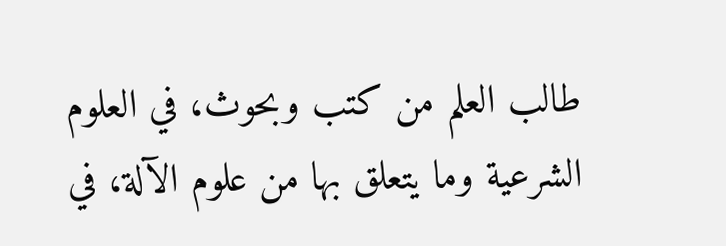طالب العلم من كتب وبحوث، في العلوم الشرعية وما يتعلق بها من علوم الآلة، في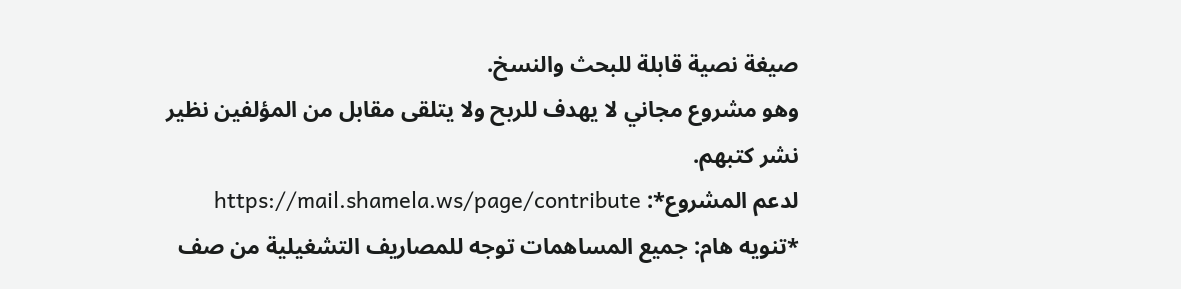صيغة نصية قابلة للبحث والنسخ.
وهو مشروع مجاني لا يهدف للربح ولا يتلقى مقابل من المؤلفين نظير نشر كتبهم.
لدعم المشروع*: https://mail.shamela.ws/page/contribute
*تنويه هام: جميع المساهمات توجه للمصاريف التشغيلية من صف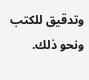وتدقيق للكتب ونحو ذلك.